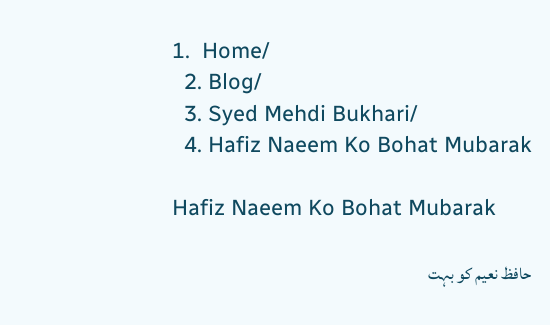1.  Home/
  2. Blog/
  3. Syed Mehdi Bukhari/
  4. Hafiz Naeem Ko Bohat Mubarak

Hafiz Naeem Ko Bohat Mubarak

حافظ نعیم کو بہت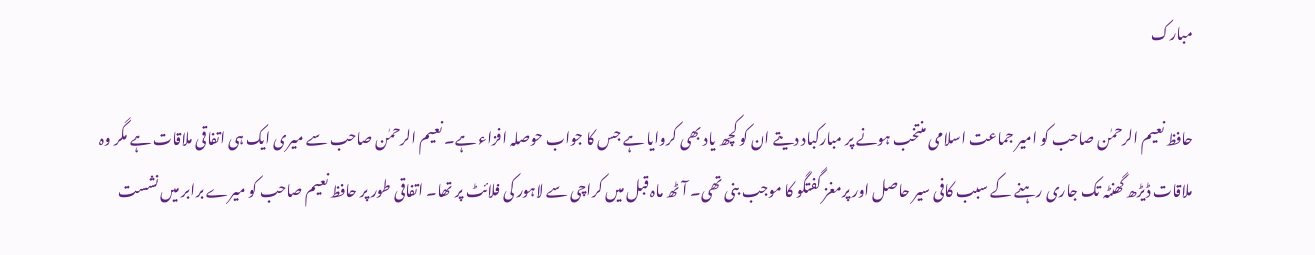مبارک

حافظ نعیم الرحمٰن صاحب کو امیر جماعت اسلامی منتخب ہونے پر مبارکباد دیتے ان کو کچھ یاد بھی کروایا ہے جس کا جواب حوصلہ افزاء ہے۔ نعیم الرحمٰن صاحب سے میری ایک ہی اتفاقی ملاقات ہے مگر وہ ملاقات ڈیڑھ گھنٹہ تک جاری رہنے کے سبب کافی سیر حاصل اور پرمغز گفتگو کا موجب بنی تھی۔ آٹھ ماہ قبل میں کراچی سے لاہور کی فلائٹ پر تھا۔ اتفاقی طور پر حافظ نعیم صاحب کو میرے برابر میں نشست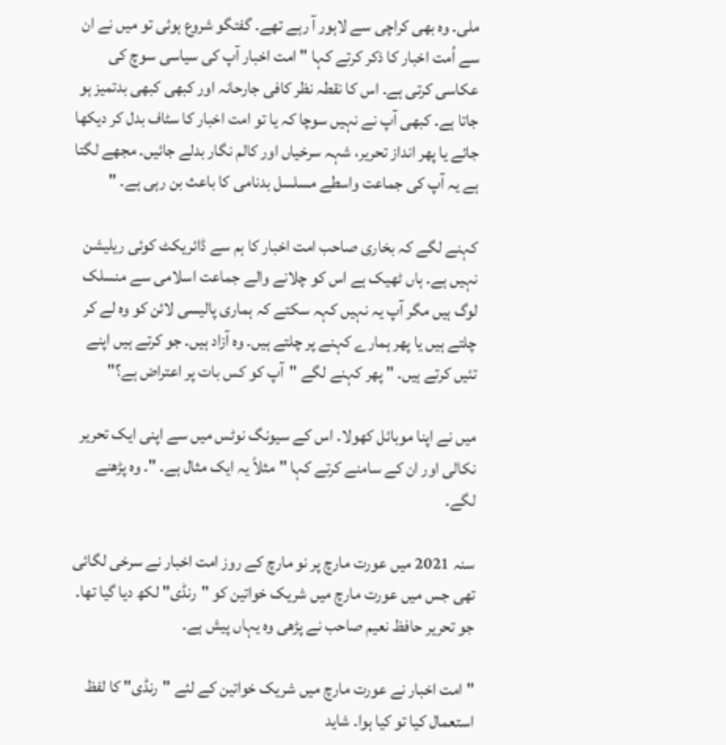ملی۔ وہ بھی کراچی سے لاہور آ رہے تھے۔ گفتگو شروع ہوئی تو میں نے ان سے اُمت اخبار کا ذکر کرتے کہا " امت اخبار آپ کی سیاسی سوچ کی عکاسی کرتی ہے۔ اس کا نقطہ نظر کافی جارحانہ اور کبھی کبھی بدتمیز ہو جاتا ہے۔ کبھی آپ نے نہیں سوچا کہ یا تو امت اخبار کا سٹاف بدل کر دیکھا جائے یا پھر انداز تحریر، شہہ سرخیاں اور کالم نگار بدلے جائیں۔ مجھے لگتا ہے یہ آپ کی جماعت واسطے مسلسل بدنامی کا باعث بن رہی ہے۔ "

کہنے لگے کہ بخاری صاحب امت اخبار کا ہم سے ڈائریکٹ کوئی ریلیشن نہیں ہے۔ ہاں ٹھیک ہے اس کو چلانے والے جماعت اسلامی سے منسلک لوگ ہیں مگر آپ یہ نہیں کہہ سکتے کہ ہماری پالیسی لائن کو وہ لے کر چلتے ہیں یا پھر ہمارے کہنے پر چلتے ہیں۔ وہ آزاد ہیں۔ جو کرتے ہیں اپنے تئیں کرتے ہیں۔ " پھر کہنے لگے "آپ کو کس بات پر اعتراض ہے؟"

میں نے اپنا موبائل کھولا۔ اس کے سیونگ نوٹس میں سے اپنی ایک تحریر نکالی اور ان کے سامنے کرتے کہا "مثلاً یہ ایک مثال ہے۔ "۔ وہ پڑھنے لگے۔

سنہ 2021 میں عورت مارچ پر نو مارچ کے روز امت اخبار نے سرخی لگائی تھی جس میں عورت مارچ میں شریک خواتین کو "رنڈی" لکھ دیا گیا تھا۔ جو تحریر حافظ نعیم صاحب نے پڑھی وہ یہاں پیش ہے۔

"امت اخبار نے عورت مارچ میں شریک خواتین کے لئے "رنڈی" کا لفظ استعمال کیا تو کیا ہوا۔ شاید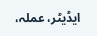ایڈیٹر، عملہ،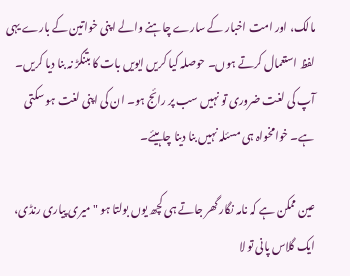مالک، اور امت اخبار کے سارے چاہنے والے اپنی خواتین کے بارے یہی لفظ استعمال کرتے ہوں۔ حوصلہ کیا کریں ایویں بات کا بتنگڑ نہ بنا دیا کریں۔ آپ کی لغت ضروری تو نہیں سب پر رائج ہو۔ ان کی اپنی لغت ہو سکتی ہے۔ خوامخواہ ہی مسئلہ نہیں بنا دینا چاہیئے۔

عین ممکن ہے کہ نامہ نگار گھر جاتے ہی کچھ یوں بولتا ہو " میری پیاری رنڈی، ایک گلاس پانی تو لا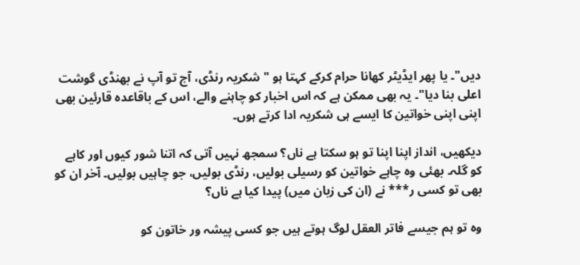دیں"۔ یا پھر ایڈیٹر کھانا حرام کرکے کہتا ہو " شکریہ رنڈی، آج تو آپ نے بھنڈی گوشت اعلی بنا دیا"۔ یہ بھی ممکن ہے کہ اس اخبار کو چاہنے والے، اس کے باقاعدہ قارئین بھی اپنی اپنی خواتین کا ایسے ہی شکریہ ادا کرتے ہوں۔

دیکھیں، انداز اپنا اپنا تو ہو سکتا ہے ناں؟ سمجھ نہیں آتی کہ اتنا شور کیوں اور کاہے کو گلہ۔ بھئی وہ چاہے خواتین کو رسیلی بولیں، رنڈی بولیں، جو چاہیں بولیں۔ آخر ان کو بھی تو کسی ر*** نے (ان کی زبان میں) پیدا کیا ہے ناں؟

وہ تو ہم جیسے فاتر العقل لوگ ہوتے ہیں جو کسی پیشہ ور خاتون کو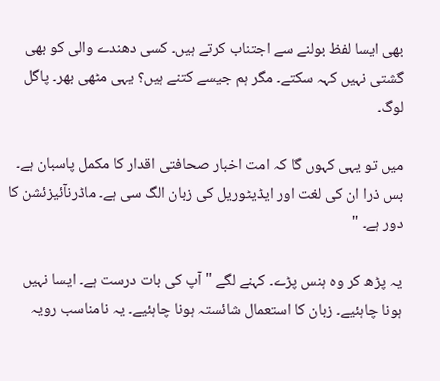بھی ایسا لفظ بولنے سے اجتناب کرتے ہیں۔ کسی دھندے والی کو بھی گشتی نہیں کہہ سکتے۔ مگر ہم جیسے کتنے ہیں؟ یہی مٹھی بھر۔ پاگل لوگ۔

میں تو یہی کہوں گا کہ امت اخبار صحافتی اقدار کا مکمل پاسبان ہے۔ بس ذرا ان کی لغت اور ایڈیٹوریل کی زبان الگ سی ہے۔ ماڈرنآئیزئشن کا دور ہے۔ "

یہ پڑھ کر وہ ہنس پڑے۔ کہنے لگے " آپ کی بات درست ہے۔ ایسا نہیں ہونا چاہئیے۔ زبان کا استعمال شائستہ ہونا چاہئیے۔ یہ نامناسب رویہ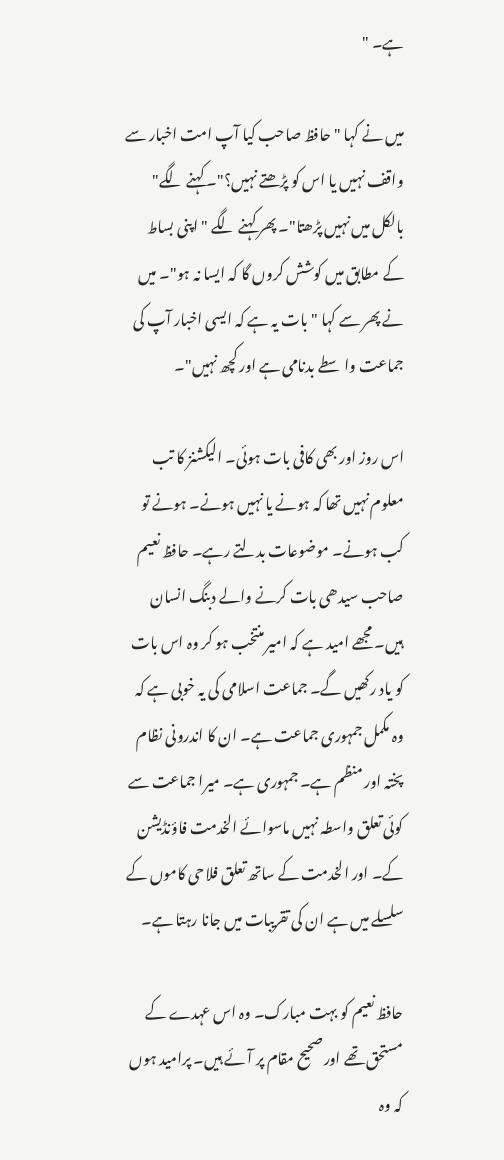ہے۔ "

میں نے کہا " حافظ صاحب کیا آپ امت اخبار سے واقف نہیں یا اس کو پڑھتے نہیں؟"۔ کہنے لگے" بالکل میں نہیں پڑھتا"۔ پھر کہنے لگے " اپنی بساط کے مطابق میں کوشش کروں گا کہ ایسا نہ ہو"۔ میں نے پھر سے کہا " بات یہ ہے کہ ایسی اخبار آپ کی جماعت واسطے بدنامی ہے اور کچھ نہیں"۔

اس روز اور بھی کافی بات ہوئی۔ الیکشنز کا تب معلوم نہیں تھا کہ ہونے یا نہیں ہونے۔ ہونے تو کب ہونے۔ موضوعات بدلتے رہے۔ حافظ نعیم صاحب سیدھی بات کرنے والے دبنگ انسان ہیں۔ مجھے امید ہے کہ امیر منتخب ہو کر وہ اس بات کو یاد رکھیں گے۔ جماعت اسلامی کی یہ خوبی ہے کہ وہ مکمل جمہوری جماعت ہے۔ ان کا اندرونی نظام پختہ اور منظم ہے۔ جمہوری ہے۔ میرا جماعت سے کوئی تعلق واسطہ نہیں ماسوائے الخدمت فاؤنڈیشن کے۔ اور الخدمت کے ساتھ تعلق فلاحی کاموں کے سلسلے میں ہے ان کی تقریبات میں جانا رہتا ہے۔

حافظ نعیم کو بہت مبارک۔ وہ اس عہدے کے مستحق تھے اور صحیح مقام پر آئے ہیں۔ پرامید ہوں کہ وہ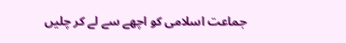جماعت اسلامی کو اچھے سے لے کر چلیں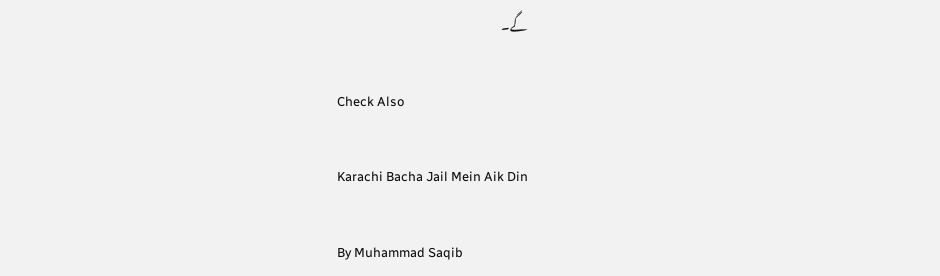گے۔

Check Also

Karachi Bacha Jail Mein Aik Din

By Muhammad Saqib